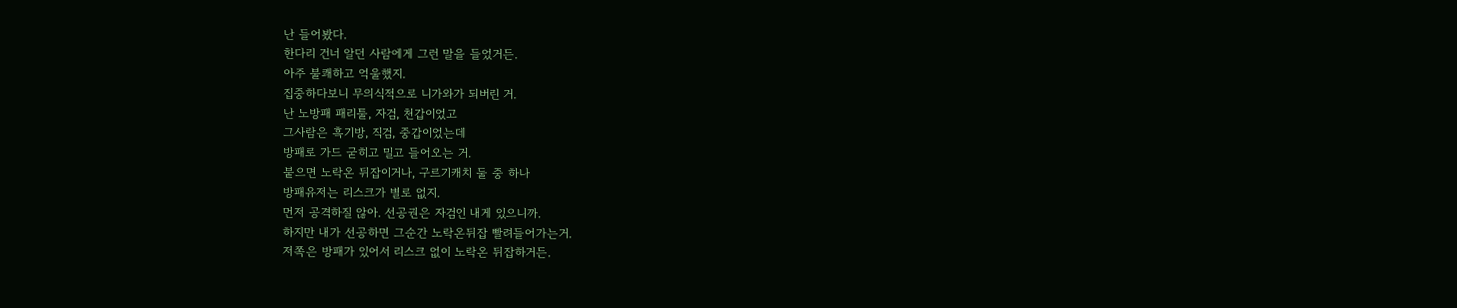난 들어봤다.
한다리 건너 알던 사람에게 그런 말을 들었거든.
아주 불쾌하고 억울했지.
집중하다보니 무의식적으로 니가와가 되버린 거.
난 노방패 패리툴, 자검, 천갑이었고
그사람은 흑기방, 직검, 중갑이었는데
방패로 가드 굳히고 밀고 들어오는 거.
붙으면 노락온 뒤잡이거나, 구르기캐치 둘 중 하나
방패유저는 리스크가 별로 없지.
먼저 공격하질 않아. 선공권은 자검인 내게 있으니까.
하지만 내가 선공하면 그순간 노락온뒤잡 빨려들어가는거.
저쪽은 방패가 있어서 리스크 없이 노락온 뒤잡하거든.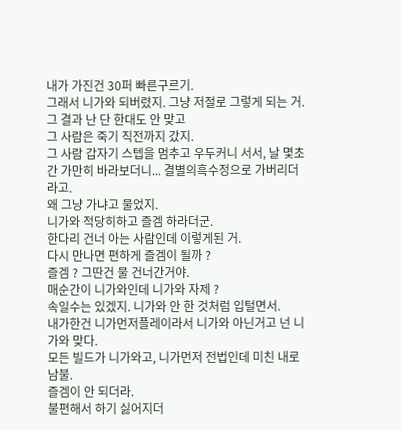내가 가진건 30퍼 빠른구르기.
그래서 니가와 되버렸지. 그냥 저절로 그렇게 되는 거.
그 결과 난 단 한대도 안 맞고
그 사람은 죽기 직전까지 갔지.
그 사람 갑자기 스텝을 멈추고 우두커니 서서, 날 몇초간 가만히 바라보더니... 결별의흑수정으로 가버리더라고.
왜 그냥 가냐고 물었지.
니가와 적당히하고 즐겜 하라더군.
한다리 건너 아는 사람인데 이렇게된 거.
다시 만나면 편하게 즐겜이 될까 ?
즐겜 ? 그딴건 물 건너간거야.
매순간이 니가와인데 니가와 자제 ?
속일수는 있겠지. 니가와 안 한 것처럼 입털면서.
내가한건 니가먼저플레이라서 니가와 아닌거고 넌 니가와 맞다.
모든 빌드가 니가와고, 니가먼저 전법인데 미친 내로남불.
즐겜이 안 되더라.
불편해서 하기 싫어지더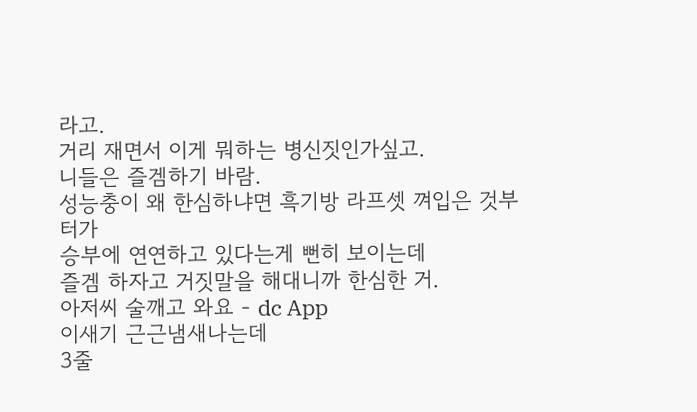라고.
거리 재면서 이게 뭐하는 병신짓인가싶고.
니들은 즐겜하기 바람.
성능충이 왜 한심하냐면 흑기방 라프셋 껴입은 것부터가
승부에 연연하고 있다는게 뻔히 보이는데
즐겜 하자고 거짓말을 해대니까 한심한 거.
아저씨 술깨고 와요 - dc App
이새기 근근냄새나는데
3줄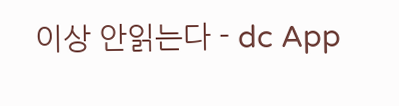이상 안읽는다 - dc App